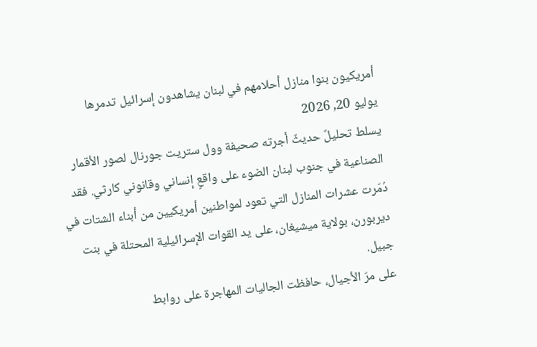أمريكيون بنوا منازل أحلامهم في لبنان يشاهدون إسرائيل تدمرها
يوليو 20, 2026
يسلط تحليلٌ حديثٌ أجرته صحيفة وول ستريت جورنال لصور الأقمار الصناعية في جنوب لبنان الضوء على واقعٍ إنساني وقانوني كارثي. فقد دُمّرت عشرات المنازل التي تعود لمواطنين أمريكيين من أبناء الشتات في ديربورن، بولاية ميشيغان، على يد القوات الإسرائيلية المحتلة في بنت جبيل.
على مرّ الأجيال، حافظت الجاليات المهاجرة على روابط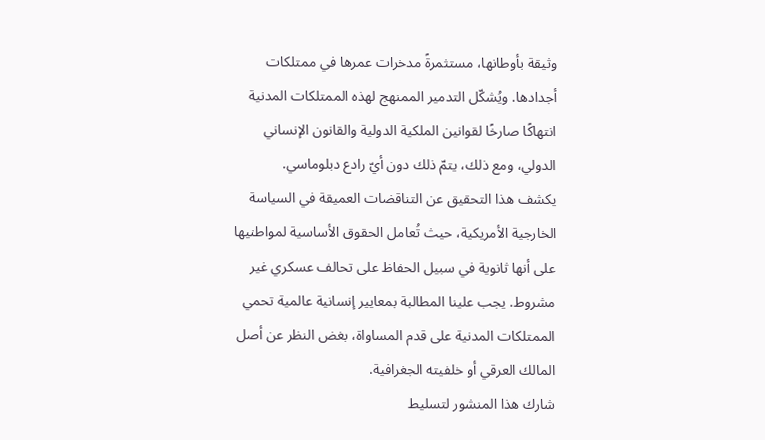وثيقة بأوطانها، مستثمرةً مدخرات عمرها في ممتلكات أجدادها. ويُشكّل التدمير الممنهج لهذه الممتلكات المدنية انتهاكًا صارخًا لقوانين الملكية الدولية والقانون الإنساني الدولي، ومع ذلك، يتمّ ذلك دون أيّ رادع دبلوماسي.
يكشف هذا التحقيق عن التناقضات العميقة في السياسة الخارجية الأمريكية، حيث تُعامل الحقوق الأساسية لمواطنيها على أنها ثانوية في سبيل الحفاظ على تحالف عسكري غير مشروط. يجب علينا المطالبة بمعايير إنسانية عالمية تحمي الممتلكات المدنية على قدم المساواة، بغض النظر عن أصل المالك العرقي أو خلفيته الجغرافية.
شارك هذا المنشور لتسليط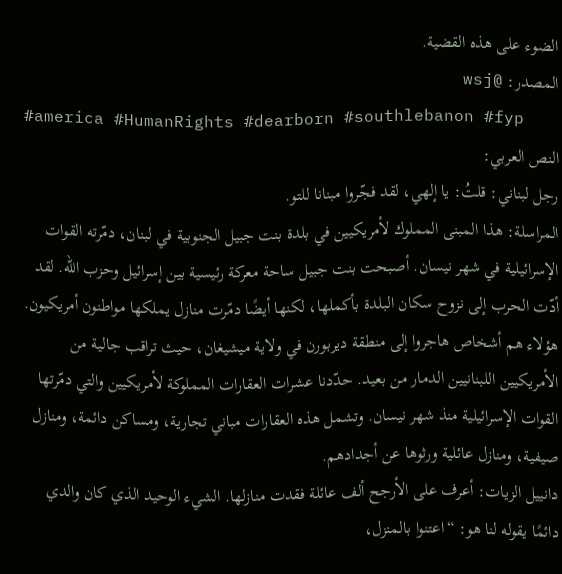الضوء على هذه القضية.
المصدر: @wsj
#america #HumanRights #dearborn #southlebanon #fyp
النص العربي:
رجل لبناني: قلتُ: يا إلهي، لقد فجّروا مبنانا للتو.
المراسلة: هذا المبنى المملوك لأمريكيين في بلدة بنت جبيل الجنوبية في لبنان، دمّرته القوات الإسرائيلية في شهر نيسان. أصبحت بنت جبيل ساحة معركة رئيسية بين إسرائيل وحزب الله. لقد أدّت الحرب إلى نزوح سكان البلدة بأكملها، لكنها أيضًا دمّرت منازل يملكها مواطنون أمريكيون. هؤلاء هم أشخاص هاجروا إلى منطقة ديربورن في ولاية ميشيغان، حيث تراقب جالية من الأمريكيين اللبنانيين الدمار من بعيد. حدّدنا عشرات العقارات المملوكة لأمريكيين والتي دمّرتها القوات الإسرائيلية منذ شهر نيسان. وتشمل هذه العقارات مباني تجارية، ومساكن دائمة، ومنازل صيفية، ومنازل عائلية ورثوها عن أجدادهم.
دانييل الزيات: أعرف على الأرجح ألف عائلة فقدت منازلها. الشيء الوحيد الذي كان والدي دائمًا يقوله لنا هو: “اعتنوا بالمنزل،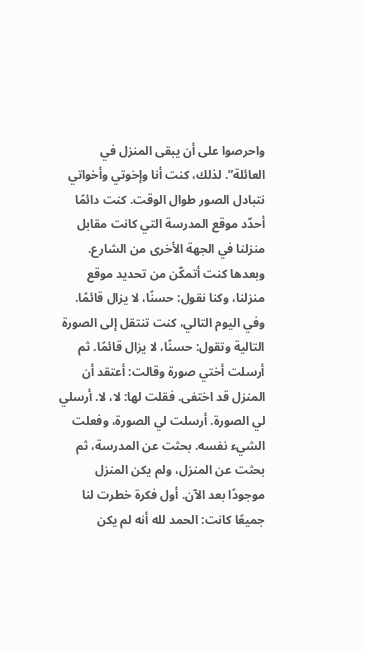واحرصوا على أن يبقى المنزل في العائلة”. لذلك، كنت أنا وإخوتي وأخواتي نتبادل الصور طوال الوقت. كنت دائمًا أحدّد موقع المدرسة التي كانت مقابل منزلنا في الجهة الأخرى من الشارع. وبعدها كنت أتمكّن من تحديد موقع منزلنا، وكنا نقول: حسنًا، لا يزال قائمًا. وفي اليوم التالي، كنت تنتقل إلى الصورة التالية وتقول: حسنًا، لا يزال قائمًا. ثم أرسلت أختي صورة وقالت: أعتقد أن المنزل قد اختفى. فقلت لها: لا، لا. أرسلي لي الصورة. أرسلت لي الصورة، وفعلت الشيء نفسه. بحثت عن المدرسة، ثم بحثت عن المنزل، ولم يكن المنزل موجودًا بعد الآن. أول فكرة خطرت لنا جميعًا كانت: الحمد لله أنه لم يكن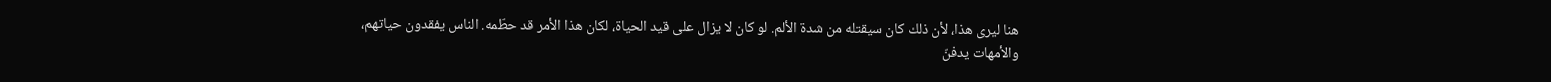هنا ليرى هذا، لأن ذلك كان سيقتله من شدة الألم. لو كان لا يزال على قيد الحياة، لكان هذا الأمر قد حطّمه. الناس يفقدون حياتهم، والأمهات يدفنّ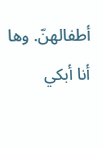أطفالهنّ. وها أنا أبكي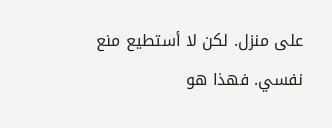على منزل. لكن لا أستطيع منع نفسي. فهذا هو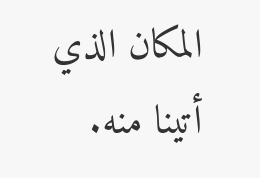المكان الذي أتينا منه.